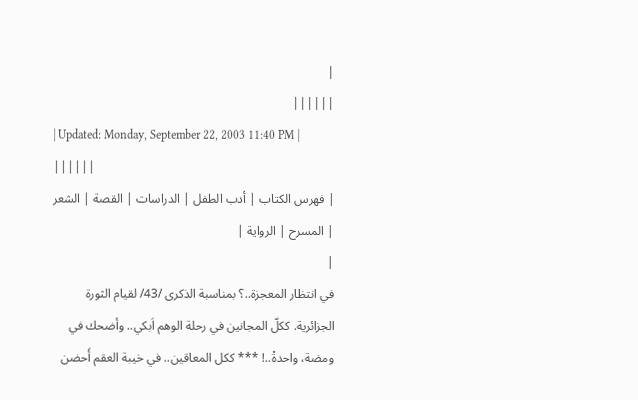|
||||||
| Updated: Monday, September 22, 2003 11:40 PM | ||||||
| فهرس الكتاب | أدب الطفل | الدراسات | القصة | الشعر | المسرح | الرواية |
|
في انتظار المعجزة..؟ بمناسبة الذكرى /43/ لقيام الثورة الجزائرية. ككلّ المجانين في رحلة الوهم اَبكي.. وأضحك في ومضة، واحدةْ..! *** ككل المعاقين.. في خيبة العقم أَحضن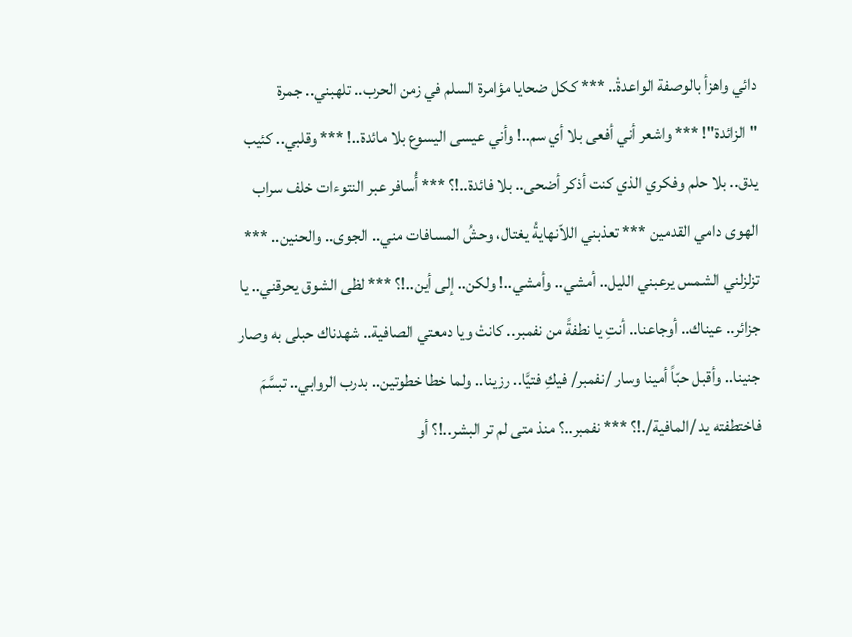دائي واهزأ بالوصفة الواعدةْ.. *** ككل ضحايا مؤامرة السلم في زمن الحرب.. تلهبني.. جمرة "الزائدة"! *** واشعر أني أفعى بلا أي سم..! وأني عيسى اليسوع بلا مائدة..! *** وقلبي.. كئيب يدق.. بلا حلم وفكري الذي كنت أذكر أضحى.. بلا فائدة..!؟ *** أُسافر عبر النتوءات خلف سراب الهوى دامي القدمين *** تعذبني اللاّنهايةُ يغتال، وحشُ المسافات مني.. الجوى.. والحنين.. *** تزلزلني الشمس يرعبني الليل.. أمشي.. وأمشي..! ولكن.. إلى أين..!؟ *** لظى الشوق يحرقني.. يا جزائر.. عيناك.. أوجاعنا.. أنتِ يا نطفةً من نفمبر.. كانتْ ويا دمعتي الصافية.. شهدناك حبلى به وصار جنينا.. وأقبل حبّاً أمينا وسار /نفمبر/ فيكِ فتيَّا.. رزينا.. ولما خطا خطوتين.. بدرب الروابي.. تبسَّمَ فاختطفته يد /المافية/.!؟ *** نفمبر..؟ منذ متى لم تر البشر..!؟ أو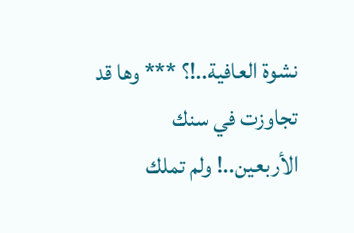نشوة العافية..!؟ *** وها قد تجاوزت في سنك الأربعين..! ولم تملك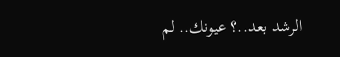الرشد بعد..؟ عيونك.. لم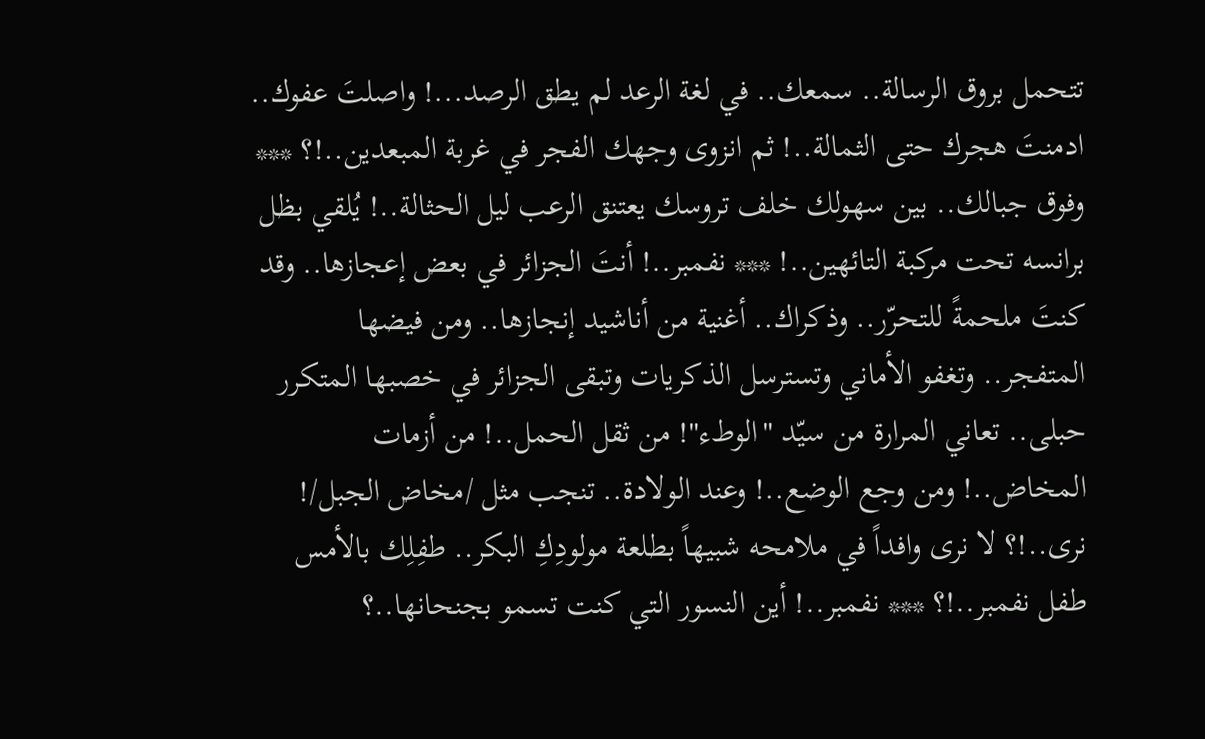تتحمل بروق الرسالة.. سمعك.. في لغة الرعد لم يطق الرصد...! واصلتَ عفوك.. ادمنتَ هجرك حتى الثمالة..! ثم انزوى وجهك الفجر في غربة المبعدين..!؟ *** وفوق جبالك.. بين سهولك خلف تروسك يعتنق الرعب ليل الحثالة..! يُلقي بظل برانسه تحت مركبة التائهين..! *** نفمبر..! أنتَ الجزائر في بعض إعجازها.. وقد كنتَ ملحمةً للتحرّر.. وذكراك.. أغنية من أناشيد إنجازها.. ومن فيضها المتفجر.. وتغفو الأماني وتسترسل الذكريات وتبقى الجزائر في خصبها المتكرر حبلى.. تعاني المرارة من سيّد "الوطء"! من ثقل الحمل..! من أزمات المخاض..! ومن وجع الوضع..! وعند الولادة.. تنجب مثل /مخاض الجبل/! نرى..!؟ لا نرى وافداً في ملامحه شبيهاً بطلعة مولودِكِ البكر.. طفِلِك بالأمس طفل نفمبر..!؟ *** نفمبر..! أين النسور التي كنت تسمو بجنحانها..؟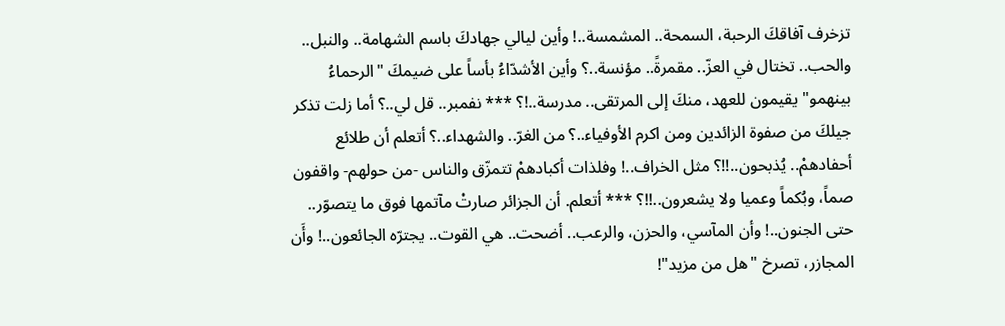تزخرف آفاقكَ الرحبة، السمحة.. المشمسة..! وأين ليالي جهادكَ باسم الشهامة.. والنبل.. والحب.. تختال في العزّ.. مقمرةً.. مؤنسة..؟ وأين الأشدّاءُ بأساً على ضيمكَ "الرحماءُ بينهمو" يقيمون للعهد، منكَ إلى المرتقى.. مدرسة..!؟ *** نفمبر.. قل لي..؟ أما زلت تذكر جيلكَ من صفوة الزائدين ومن اكرم الأوفياء..؟ من الغرّ.. والشهداء..؟ أتعلم أن طلائع أحفادهمْ.. يُذبحون..!!؟ مثل الخراف..! وفلذات أكبادهمْ تتمزّق والناس -من حولهم- واقفون صماً، وبُكماً وعميا ولا يشعرون..!!؟ *** أتعلم. أن الجزائر صارتْ مآتمها فوق ما يتصوّر.. حتى الجنون..! وأن المآسي، والحزن، والرعب.. أضحت.. هي القوت.. يجترّه الجائعون..! وأَن المجازر، تصرخ "هل من مزيد"!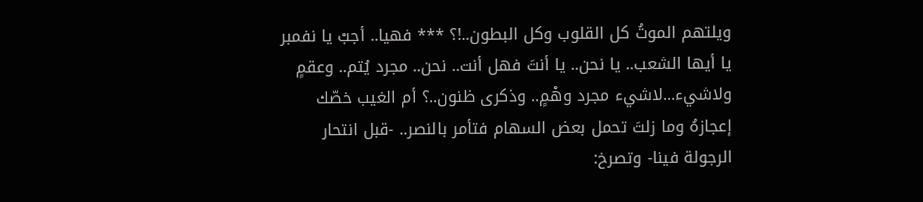ويلتهم الموتُ كل القلوب وكل البطون..!؟ *** فهيا.. أجبْ يا نفمبر يا أيها الشعب.. يا نحن.. يا أنتَ فهل أنت.. نحن.. مجرد يُتم.. وعقمٍ ولاشيء...لاشيء مجرد وهْمٍ.. وذكرى ظنون..؟ أم الغيب خصّك إعجازهُ وما زلتَ تحمل بعض السهام فتأمر بالنصر.. -قبل انتحار الرجولة فينا- وتصرخ: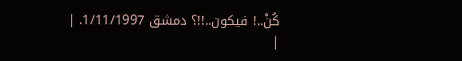كُنْ..! فيكون..!!؟ دمشق 1/11/1997. |
|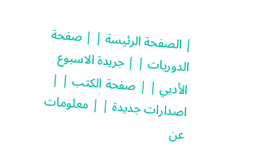| الصفحة الرئيسة | | صفحة الدوريات | | جريدة الاسبوع الأدبي | | صفحة الكتب | | اصدارات جديدة | | معلومات عن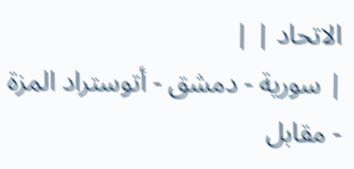الاتحاد | |
| سورية - دمشق - أتوستراد المزة - مقابل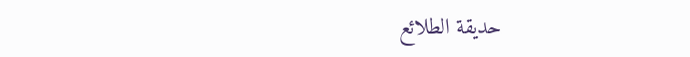حديقة الطلائع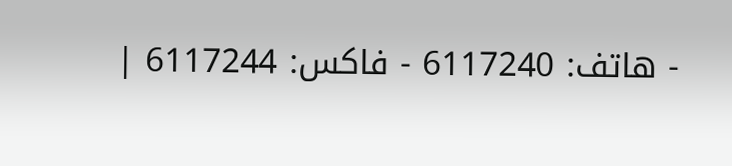- هاتف: 6117240 - فاكس: 6117244 |